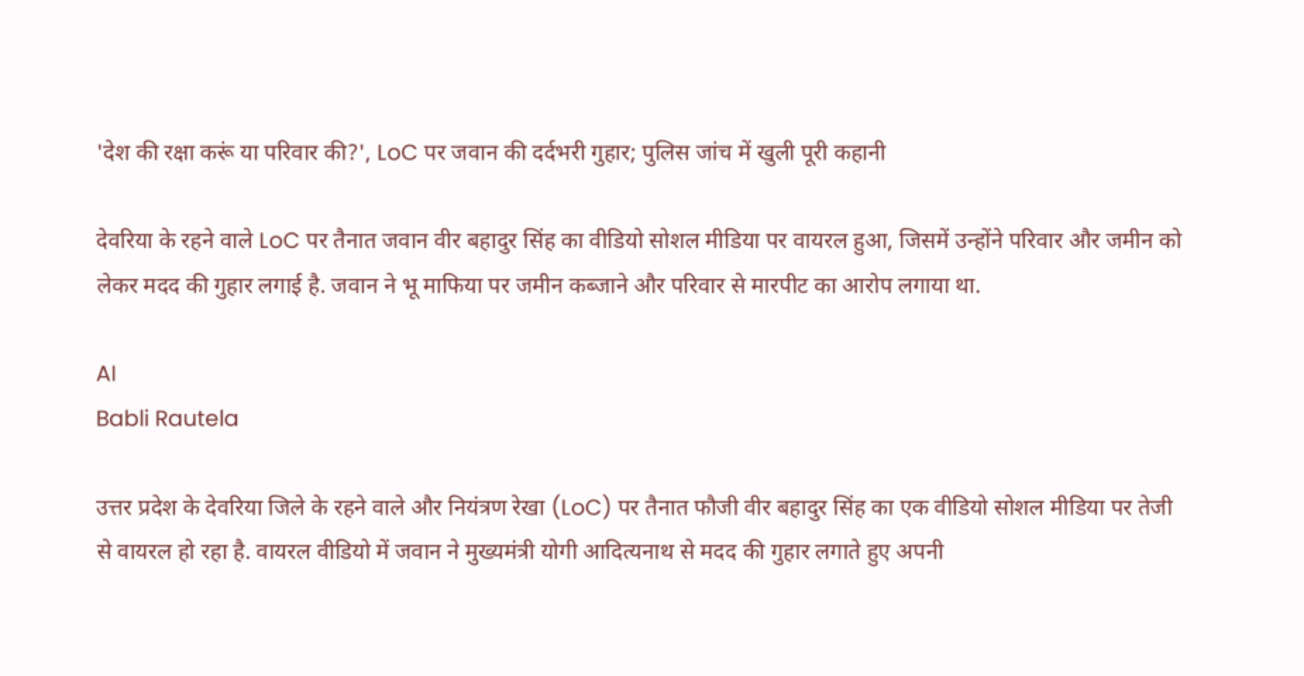'देश की रक्षा करूं या परिवार की?', LoC पर जवान की दर्दभरी गुहार; पुलिस जांच में खुली पूरी कहानी

देवरिया के रहने वाले LoC पर तैनात जवान वीर बहादुर सिंह का वीडियो सोशल मीडिया पर वायरल हुआ, जिसमें उन्होंने परिवार और जमीन को लेकर मदद की गुहार लगाई है. जवान ने भू माफिया पर जमीन कब्जाने और परिवार से मारपीट का आरोप लगाया था.

AI
Babli Rautela

उत्तर प्रदेश के देवरिया जिले के रहने वाले और नियंत्रण रेखा (LoC) पर तैनात फौजी वीर बहादुर सिंह का एक वीडियो सोशल मीडिया पर तेजी से वायरल हो रहा है. वायरल वीडियो में जवान ने मुख्यमंत्री योगी आदित्यनाथ से मदद की गुहार लगाते हुए अपनी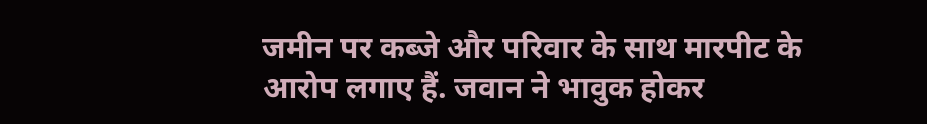जमीन पर कब्जे और परिवार के साथ मारपीट के आरोप लगाए हैं. जवान ने भावुक होकर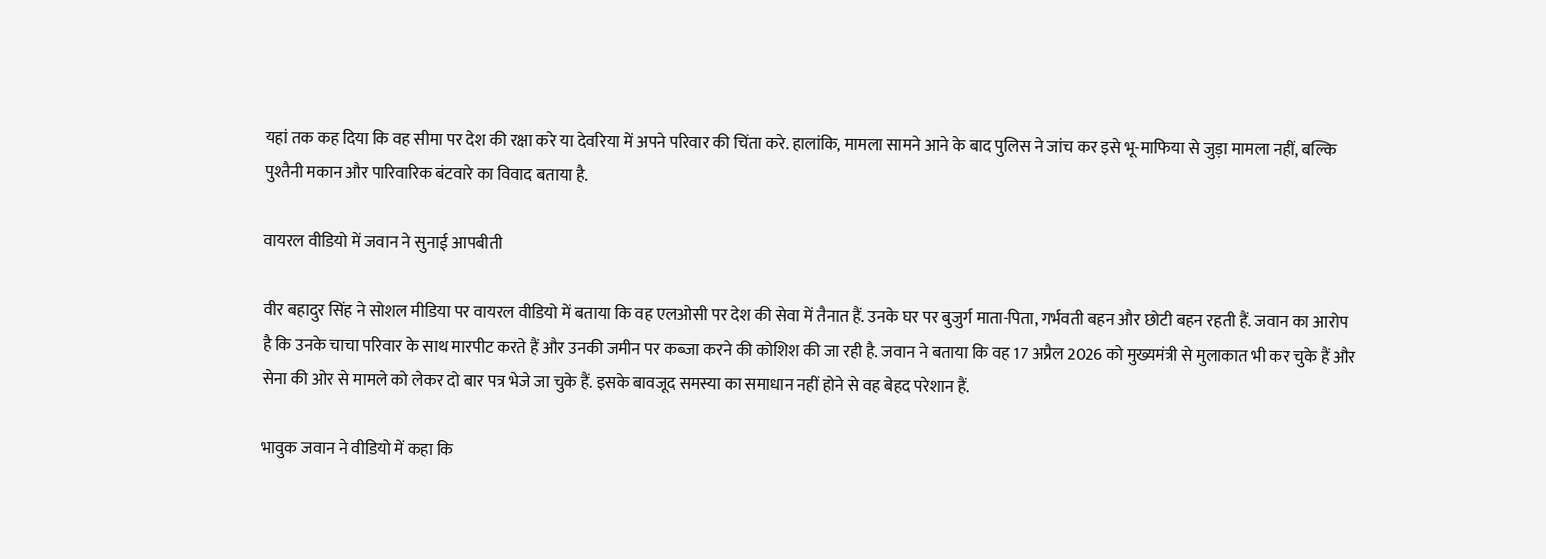यहां तक कह दिया कि वह सीमा पर देश की रक्षा करे या देवरिया में अपने परिवार की चिंता करे. हालांकि, मामला सामने आने के बाद पुलिस ने जांच कर इसे भू-माफिया से जुड़ा मामला नहीं, बल्कि पुश्तैनी मकान और पारिवारिक बंटवारे का विवाद बताया है.

वायरल वीडियो में जवान ने सुनाई आपबीती

वीर बहादुर सिंह ने सोशल मीडिया पर वायरल वीडियो में बताया कि वह एलओसी पर देश की सेवा में तैनात हैं. उनके घर पर बुजुर्ग माता-पिता, गर्भवती बहन और छोटी बहन रहती हैं. जवान का आरोप है कि उनके चाचा परिवार के साथ मारपीट करते हैं और उनकी जमीन पर कब्जा करने की कोशिश की जा रही है. जवान ने बताया कि वह 17 अप्रैल 2026 को मुख्यमंत्री से मुलाकात भी कर चुके हैं और सेना की ओर से मामले को लेकर दो बार पत्र भेजे जा चुके हैं. इसके बावजूद समस्या का समाधान नहीं होने से वह बेहद परेशान हैं.

भावुक जवान ने वीडियो में कहा कि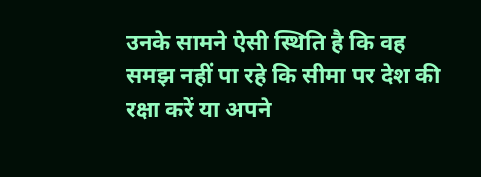उनके सामने ऐसी स्थिति है कि वह समझ नहीं पा रहे कि सीमा पर देश की रक्षा करें या अपने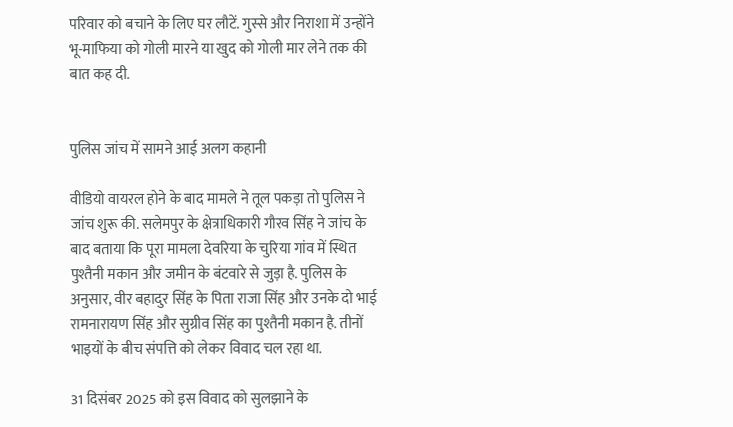परिवार को बचाने के लिए घर लौटें. गुस्से और निराशा में उन्होंने भू-माफिया को गोली मारने या खुद को गोली मार लेने तक की बात कह दी.


पुलिस जांच में सामने आई अलग कहानी

वीडियो वायरल होने के बाद मामले ने तूल पकड़ा तो पुलिस ने जांच शुरू की. सलेमपुर के क्षेत्राधिकारी गौरव सिंह ने जांच के बाद बताया कि पूरा मामला देवरिया के चुरिया गांव में स्थित पुश्तैनी मकान और जमीन के बंटवारे से जुड़ा है. पुलिस के अनुसार, वीर बहादुर सिंह के पिता राजा सिंह और उनके दो भाई रामनारायण सिंह और सुग्रीव सिंह का पुश्तैनी मकान है. तीनों भाइयों के बीच संपत्ति को लेकर विवाद चल रहा था.

31 दिसंबर 2025 को इस विवाद को सुलझाने के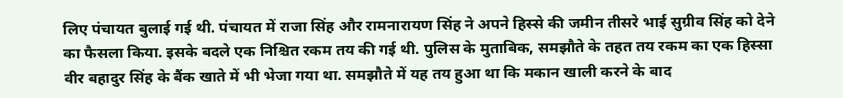लिए पंचायत बुलाई गई थी. पंचायत में राजा सिंह और रामनारायण सिंह ने अपने हिस्से की जमीन तीसरे भाई सुग्रीव सिंह को देने का फैसला किया. इसके बदले एक निश्चित रकम तय की गई थी. पुलिस के मुताबिक, समझौते के तहत तय रकम का एक हिस्सा वीर बहादुर सिंह के बैंक खाते में भी भेजा गया था. समझौते में यह तय हुआ था कि मकान खाली करने के बाद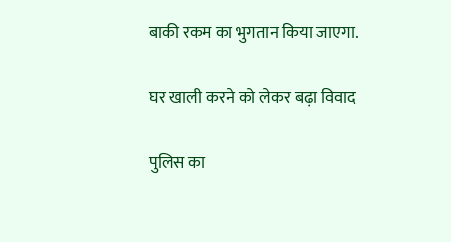बाकी रकम का भुगतान किया जाएगा.

घर खाली करने को लेकर बढ़ा विवाद

पुलिस का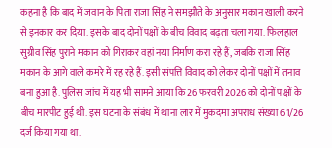कहना है कि बाद में जवान के पिता राजा सिंह ने समझौते के अनुसार मकान खाली करने से इनकार कर दिया. इसके बाद दोनों पक्षों के बीच विवाद बढ़ता चला गया. फिलहाल सुग्रीव सिंह पुराने मकान को गिराकर वहां नया निर्माण करा रहे हैं, जबकि राजा सिंह मकान के आगे वाले कमरे में रह रहे हैं. इसी संपत्ति विवाद को लेकर दोनों पक्षों में तनाव बना हुआ है. पुलिस जांच में यह भी सामने आया कि 26 फरवरी 2026 को दोनों पक्षों के बीच मारपीट हुई थी. इस घटना के संबंध में थाना लार में मुकदमा अपराध संख्या 61/26 दर्ज किया गया था.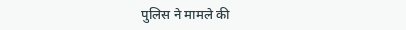पुलिस ने मामले की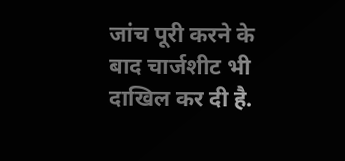जांच पूरी करने के बाद चार्जशीट भी दाखिल कर दी है.